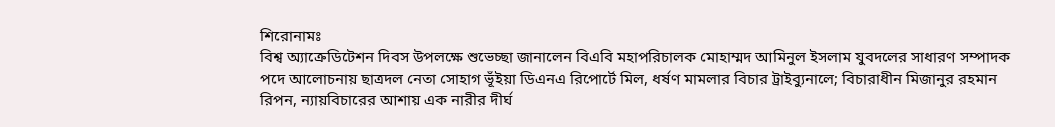শিরোনামঃ
বিশ্ব অ্যাক্রেডিটেশন দিবস উপলক্ষে শুভেচ্ছা জানালেন বিএবি মহাপরিচালক মোহাম্মদ আমিনুল ইসলাম যুবদলের সাধারণ সম্পাদক পদে আলোচনায় ছাত্রদল নেতা সোহাগ ভূঁইয়া ডিএনএ রিপোর্টে মিল, ধর্ষণ মামলার বিচার ট্রাইব্যুনালে; বিচারাধীন মিজানুর রহমান রিপন, ন্যায়বিচারের আশায় এক নারীর দীর্ঘ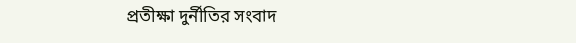প্রতীক্ষা দুর্নীতির সংবাদ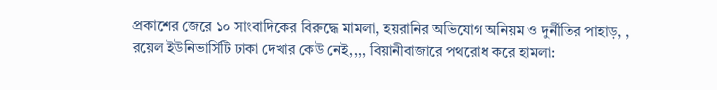প্রকাশের জেরে ১০ সাংবাদিকের বিরুদ্ধে মামলা, হয়রানির অভিযোগ অনিয়ম ও দুর্নীতির পাহাড়, , রয়েল ইউনিভার্সিটি ঢাকা দেখার কেউ নেই,,,, বিয়ানীবাজারে পথরোধ করে হামলা: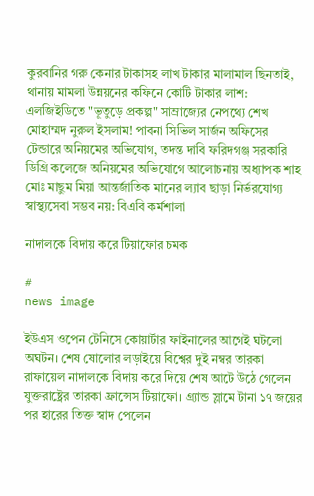কুরবানির গরু কেনার টাকাসহ লাখ টাকার মালামাল ছিনতাই, থানায় মামলা উন্নয়নের কফিনে কোটি টাকার লাশ: এলজিইডিতে "ভূতুড়ে প্রকল্প" সাম্রাজ্যের নেপথ্যে শেখ মোহাম্মদ নুরুল ইসলাম! পাবনা সিভিল সার্জন অফিসের টেন্ডারে অনিয়মের অভিযোগ, তদন্ত দাবি ফরিদগঞ্জ সরকারি ডিগ্রি কলেজে অনিয়মের অভিযোগে আলোচনায় অধ্যাপক শাহ মোঃ মাছুম মিয়া আন্তর্জাতিক মানের ল্যাব ছাড়া নির্ভরযোগ্য স্বাস্থ্যসেবা সম্ভব নয়: বিএবি কর্মশালা

নাদালকে বিদায় করে টিয়াফোর চমক

#
news image

ইউএস ওপেন টেনিসে কোয়ার্টার ফাইনালের আগেই ঘটলো অঘটন। শেষ ষোলোর লড়াইয়ে বিশ্বের দুই নম্বর তারকা রাফায়েল নাদালকে বিদায় করে দিয়ে শেষ আটে উঠে গেলেন যুক্তরাষ্ট্রের তারকা ফ্রান্সেস টিয়াফো। গ্র্যান্ড স্লামে টানা ১৭ জয়ের পর হারের তিক্ত স্বাদ পেলেন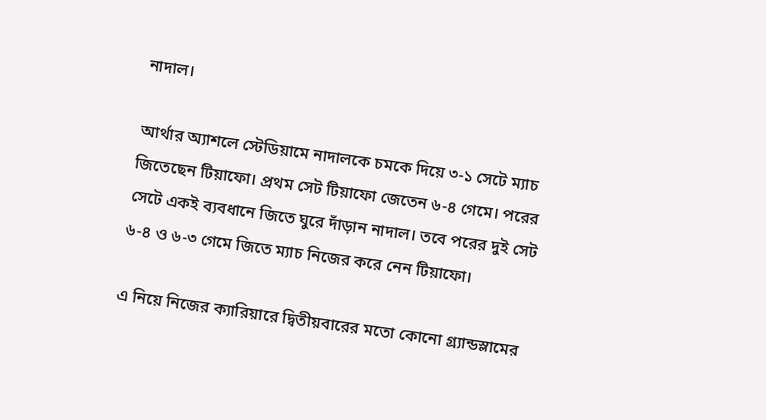নাদাল।

আর্থার অ্যাশলে স্টেডিয়ামে নাদালকে চমকে দিয়ে ৩-১ সেটে ম্যাচ জিতেছেন টিয়াফো। প্রথম সেট টিয়াফো জেতেন ৬-৪ গেমে। পরের সেটে একই ব্যবধানে জিতে ঘুরে দাঁড়ান নাদাল। তবে পরের দুই সেট ৬-৪ ও ৬-৩ গেমে জিতে ম্যাচ নিজের করে নেন টিয়াফো।

এ নিয়ে নিজের ক্যারিয়ারে দ্বিতীয়বারের মতো কোনো গ্র্যান্ডস্লামের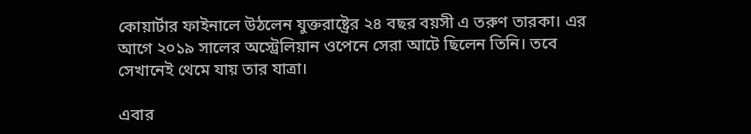কোয়ার্টার ফাইনালে উঠলেন যুক্তরাষ্ট্রের ২৪ বছর বয়সী এ তরুণ তারকা। এর আগে ২০১৯ সালের অস্ট্রেলিয়ান ওপেনে সেরা আটে ছিলেন তিনি। তবে সেখানেই থেমে যায় তার যাত্রা।

এবার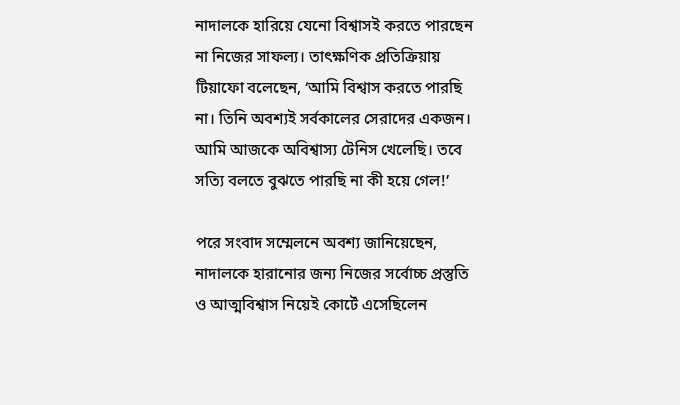নাদালকে হারিয়ে যেনো বিশ্বাসই করতে পারছেন না নিজের সাফল্য। তাৎক্ষণিক প্রতিক্রিয়ায় টিয়াফো বলেছেন, ‘আমি বিশ্বাস করতে পারছি না। তিনি অবশ্যই সর্বকালের সেরাদের একজন। আমি আজকে অবিশ্বাস্য টেনিস খেলেছি। তবে সত্যি বলতে বুঝতে পারছি না কী হয়ে গেল!’

পরে সংবাদ সম্মেলনে অবশ্য জানিয়েছেন, নাদালকে হারানোর জন্য নিজের সর্বোচ্চ প্রস্তুতি ও আত্মবিশ্বাস নিয়েই কোর্টে এসেছিলেন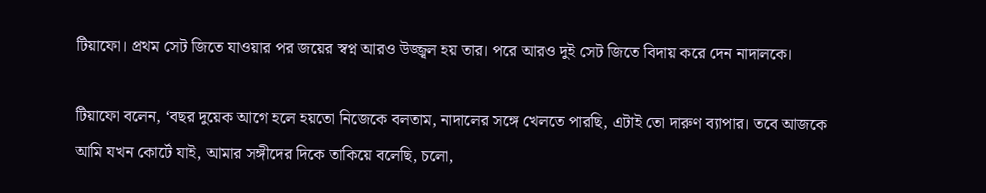টিয়াফো। প্রথম সেট জিতে যাওয়ার পর জয়ের স্বপ্ন আরও উজ্জ্বল হয় তার। পরে আরও দুই সেট জিতে বিদায় করে দেন নাদালকে।

টিয়াফো বলেন, ‘বছর দুয়েক আগে হলে হয়তো নিজেকে বলতাম, নাদালের সঙ্গে খেলতে পারছি, এটাই তো দারুণ ব্যাপার। তবে আজকে আমি যখন কোর্টে যাই, আমার সঙ্গীদের দিকে তাকিয়ে বলেছি, চলো,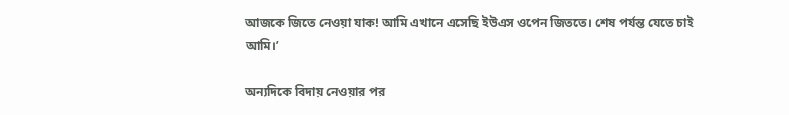আজকে জিতে নেওয়া যাক! আমি এখানে এসেছি ইউএস ওপেন জিততে। শেষ পর্যন্ত যেতে চাই আমি।’

অন্যদিকে বিদায় নেওয়ার পর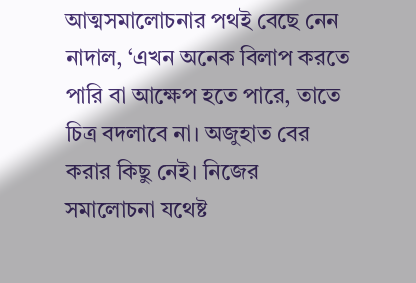আত্মসমালোচনার পথই বেছে নেন নাদাল, ‘এখন অনেক বিলাপ করতে পারি বা আক্ষেপ হতে পারে, তাতে চিত্র বদলাবে না। অজুহাত বের করার কিছু নেই। নিজের সমালোচনা যথেষ্ট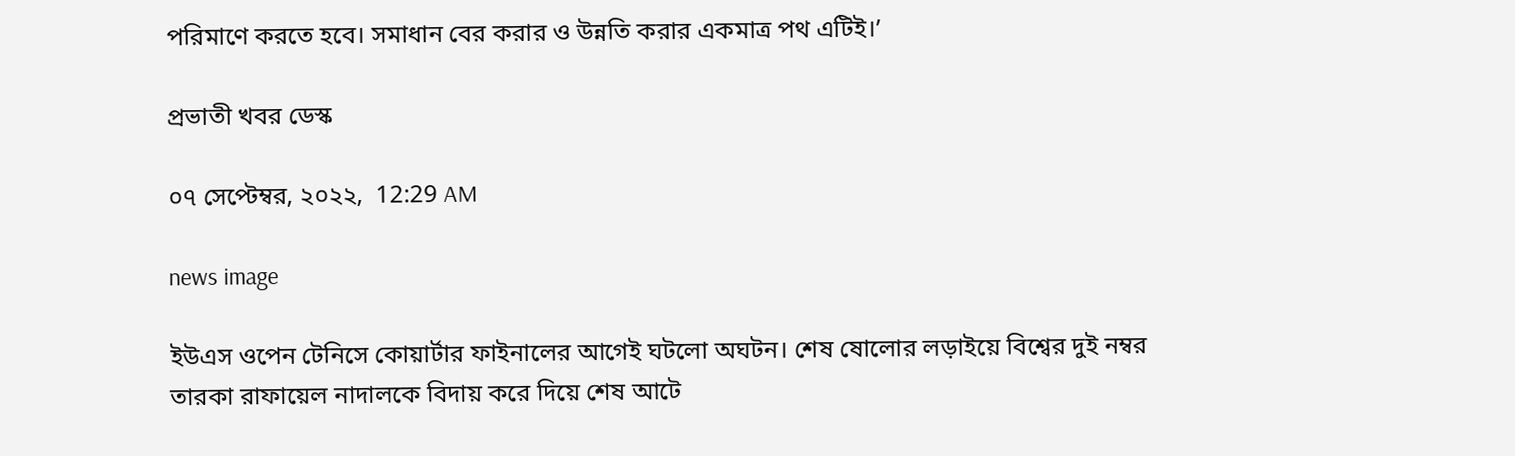পরিমাণে করতে হবে। সমাধান বের করার ও উন্নতি করার একমাত্র পথ এটিই।’

প্রভাতী খবর ডেস্ক

০৭ সেপ্টেম্বর, ২০২২,  12:29 AM

news image

ইউএস ওপেন টেনিসে কোয়ার্টার ফাইনালের আগেই ঘটলো অঘটন। শেষ ষোলোর লড়াইয়ে বিশ্বের দুই নম্বর তারকা রাফায়েল নাদালকে বিদায় করে দিয়ে শেষ আটে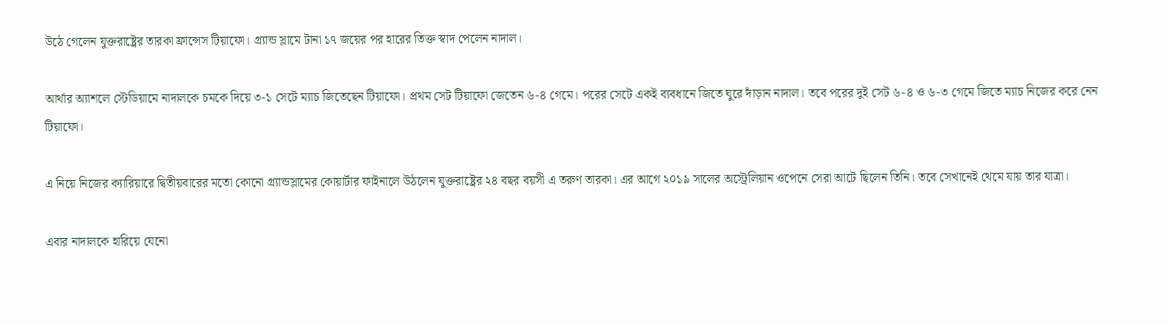উঠে গেলেন যুক্তরাষ্ট্রের তারকা ফ্রান্সেস টিয়াফো। গ্র্যান্ড স্লামে টানা ১৭ জয়ের পর হারের তিক্ত স্বাদ পেলেন নাদাল।

আর্থার অ্যাশলে স্টেডিয়ামে নাদালকে চমকে দিয়ে ৩-১ সেটে ম্যাচ জিতেছেন টিয়াফো। প্রথম সেট টিয়াফো জেতেন ৬-৪ গেমে। পরের সেটে একই ব্যবধানে জিতে ঘুরে দাঁড়ান নাদাল। তবে পরের দুই সেট ৬-৪ ও ৬-৩ গেমে জিতে ম্যাচ নিজের করে নেন টিয়াফো।

এ নিয়ে নিজের ক্যারিয়ারে দ্বিতীয়বারের মতো কোনো গ্র্যান্ডস্লামের কোয়ার্টার ফাইনালে উঠলেন যুক্তরাষ্ট্রের ২৪ বছর বয়সী এ তরুণ তারকা। এর আগে ২০১৯ সালের অস্ট্রেলিয়ান ওপেনে সেরা আটে ছিলেন তিনি। তবে সেখানেই থেমে যায় তার যাত্রা।

এবার নাদালকে হারিয়ে যেনো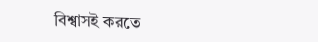বিশ্বাসই করতে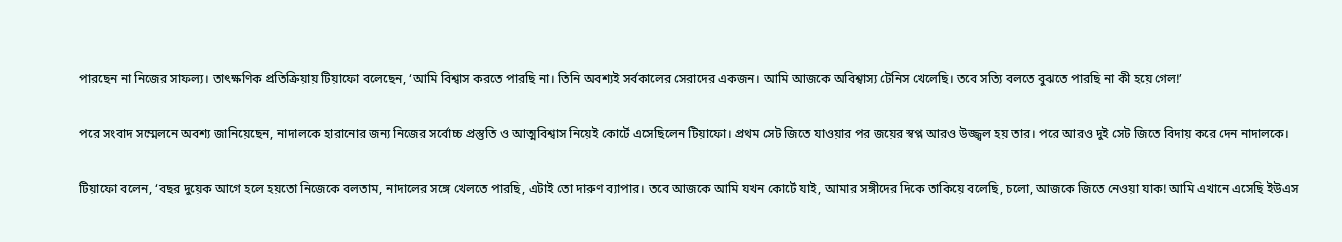পারছেন না নিজের সাফল্য। তাৎক্ষণিক প্রতিক্রিয়ায় টিয়াফো বলেছেন, ‘আমি বিশ্বাস করতে পারছি না। তিনি অবশ্যই সর্বকালের সেরাদের একজন। আমি আজকে অবিশ্বাস্য টেনিস খেলেছি। তবে সত্যি বলতে বুঝতে পারছি না কী হয়ে গেল!’

পরে সংবাদ সম্মেলনে অবশ্য জানিয়েছেন, নাদালকে হারানোর জন্য নিজের সর্বোচ্চ প্রস্তুতি ও আত্মবিশ্বাস নিয়েই কোর্টে এসেছিলেন টিয়াফো। প্রথম সেট জিতে যাওয়ার পর জয়ের স্বপ্ন আরও উজ্জ্বল হয় তার। পরে আরও দুই সেট জিতে বিদায় করে দেন নাদালকে।

টিয়াফো বলেন, ‘বছর দুয়েক আগে হলে হয়তো নিজেকে বলতাম, নাদালের সঙ্গে খেলতে পারছি, এটাই তো দারুণ ব্যাপার। তবে আজকে আমি যখন কোর্টে যাই, আমার সঙ্গীদের দিকে তাকিয়ে বলেছি, চলো, আজকে জিতে নেওয়া যাক! আমি এখানে এসেছি ইউএস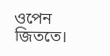ওপেন জিততে।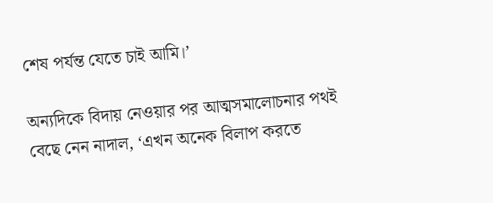শেষ পর্যন্ত যেতে চাই আমি।’

অন্যদিকে বিদায় নেওয়ার পর আত্মসমালোচনার পথই বেছে নেন নাদাল, ‘এখন অনেক বিলাপ করতে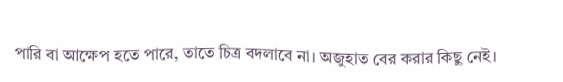পারি বা আক্ষেপ হতে পারে, তাতে চিত্র বদলাবে না। অজুহাত বের করার কিছু নেই।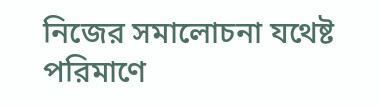নিজের সমালোচনা যথেষ্ট পরিমাণে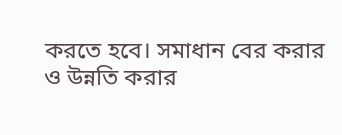করতে হবে। সমাধান বের করার ও উন্নতি করার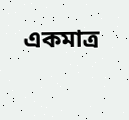একমাত্র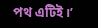পথ এটিই।’